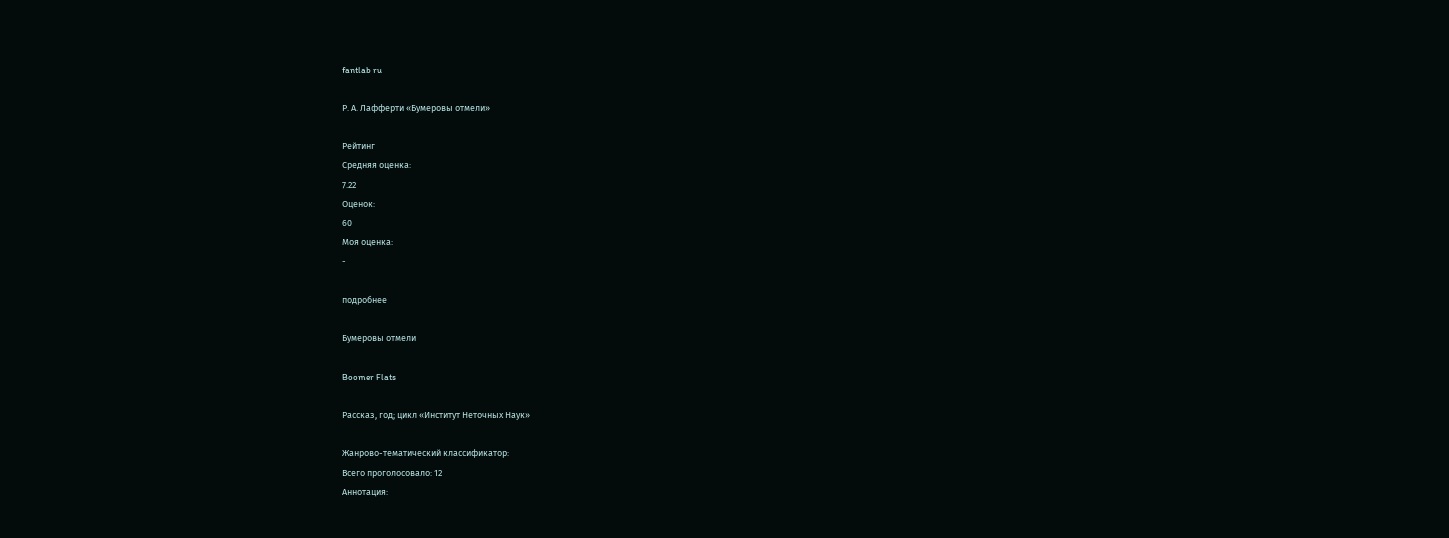fantlab ru

Р. А. Лафферти «Бумеровы отмели»

Рейтинг
Средняя оценка:
7.22
Оценок:
60
Моя оценка:
-

подробнее

Бумеровы отмели

Boomer Flats

Рассказ, год; цикл «Институт Неточных Наук»

Жанрово-тематический классификатор:
Всего проголосовало: 12
Аннотация: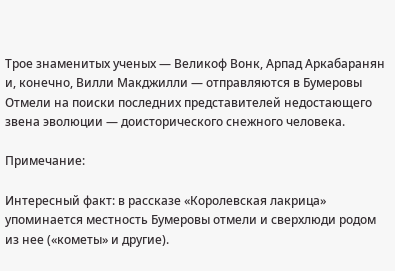Трое знаменитых ученых — Великоф Вонк, Арпад Аркабаранян и, конечно, Вилли Макджилли — отправляются в Бумеровы Отмели на поиски последних представителей недостающего звена эволюции — доисторического снежного человека.

Примечание:

Интересный факт: в рассказе «Королевская лакрица» упоминается местность Бумеровы отмели и сверхлюди родом из нее («кометы» и другие).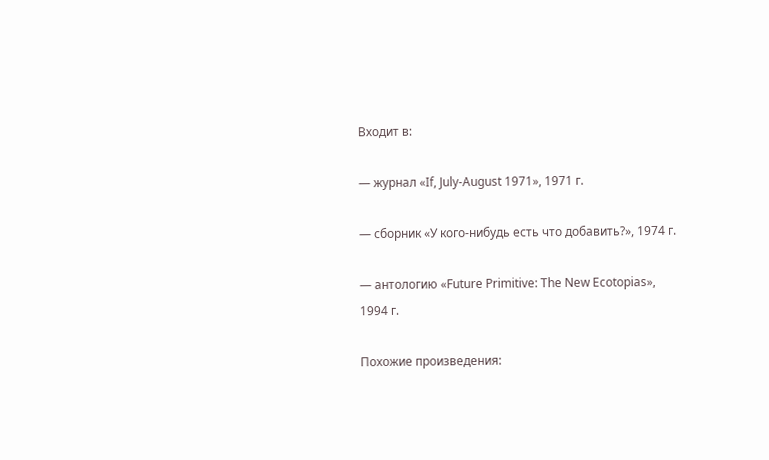Входит в:

— журнал «If, July-August 1971», 1971 г.

— сборник «У кого-нибудь есть что добавить?», 1974 г.

— антологию «Future Primitive: The New Ecotopias», 1994 г.

Похожие произведения: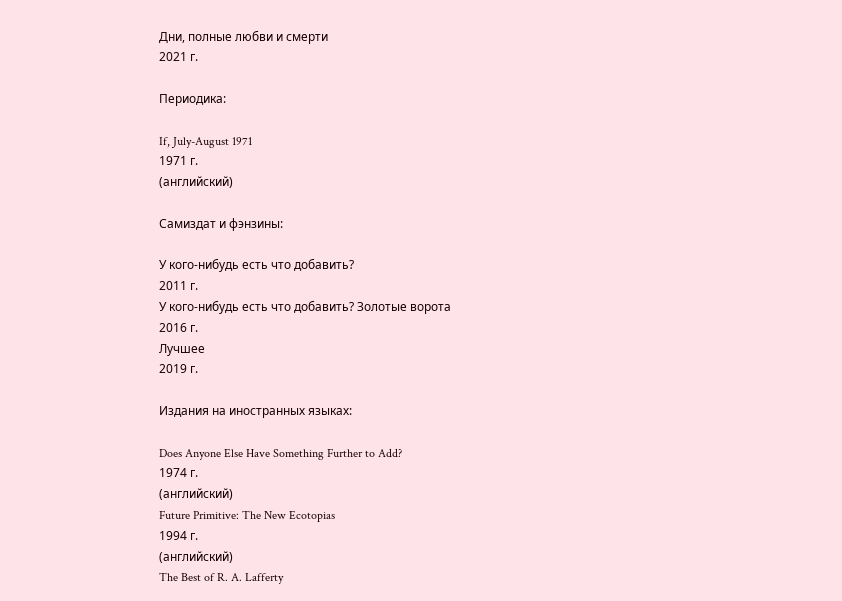Дни, полные любви и смерти
2021 г.

Периодика:

If, July-August 1971
1971 г.
(английский)

Самиздат и фэнзины:

У кого-нибудь есть что добавить?
2011 г.
У кого-нибудь есть что добавить? Золотые ворота
2016 г.
Лучшее
2019 г.

Издания на иностранных языках:

Does Anyone Else Have Something Further to Add?
1974 г.
(английский)
Future Primitive: The New Ecotopias
1994 г.
(английский)
The Best of R. A. Lafferty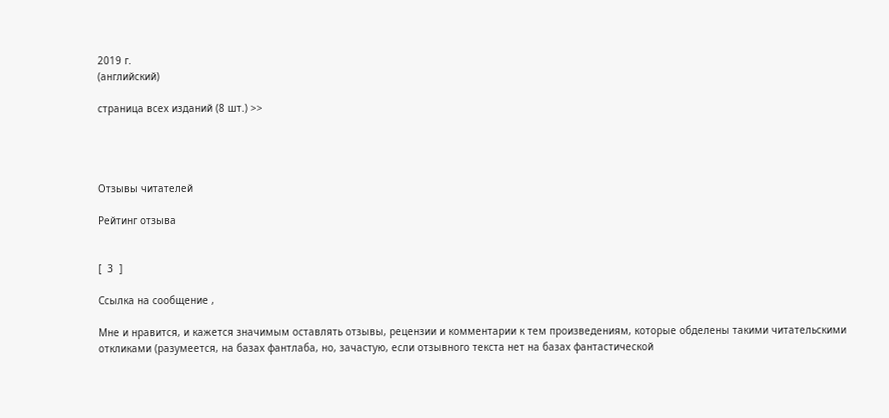2019 г.
(английский)

страница всех изданий (8 шт.) >>




Отзывы читателей

Рейтинг отзыва


[  3  ]

Ссылка на сообщение ,

Мне и нравится, и кажется значимым оставлять отзывы, рецензии и комментарии к тем произведениям, которые обделены такими читательскими откликами (разумеется, на базах фантлаба, но, зачастую, если отзывного текста нет на базах фантастической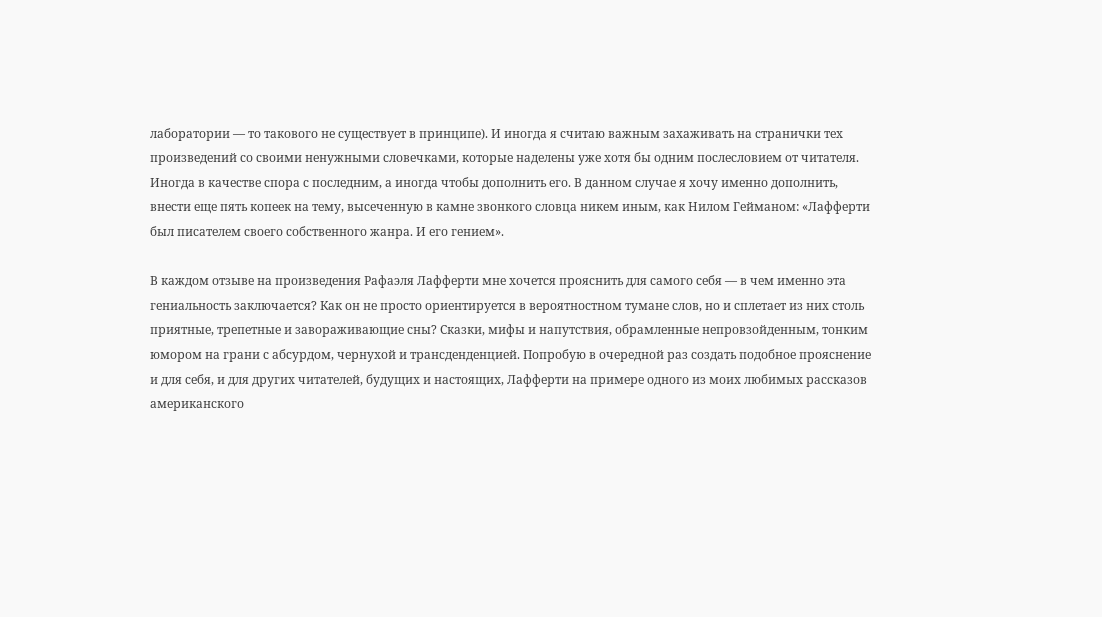лаборатории — то такового не существует в принципе). И иногда я считаю важным захаживать на странички тех произведений со своими ненужными словечками, которые наделены уже хотя бы одним послесловием от читателя. Иногда в качестве спора с последним, а иногда чтобы дополнить его. В данном случае я хочу именно дополнить, внести еще пять копеек на тему, высеченную в камне звонкого словца никем иным, как Нилом Гейманом: «Лафферти был писателем своего собственного жанра. И его гением».

В каждом отзыве на произведения Рафаэля Лафферти мне хочется прояснить для самого себя — в чем именно эта гениальность заключается? Как он не просто ориентируется в вероятностном тумане слов, но и сплетает из них столь приятные, трепетные и завораживающие сны? Сказки, мифы и напутствия, обрамленные непровзойденным, тонким юмором на грани с абсурдом, чернухой и трансденденцией. Попробую в очередной раз создать подобное прояснение и для себя, и для других читателей, будущих и настоящих, Лафферти на примере одного из моих любимых рассказов американского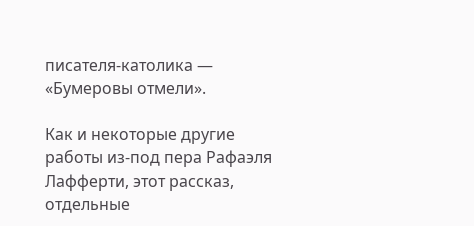писателя-католика — «Бумеровы отмели».

Как и некоторые другие работы из-под пера Рафаэля Лафферти, этот рассказ, отдельные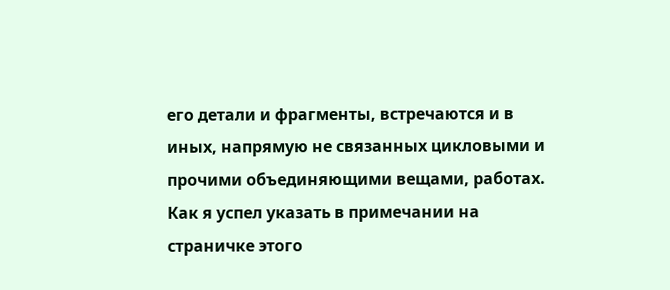его детали и фрагменты, встречаются и в иных, напрямую не связанных цикловыми и прочими объединяющими вещами, работах. Как я успел указать в примечании на страничке этого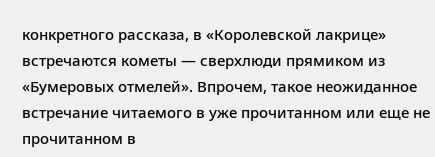конкретного рассказа, в «Королевской лакрице» встречаются кометы — сверхлюди прямиком из «Бумеровых отмелей». Впрочем, такое неожиданное встречание читаемого в уже прочитанном или еще не прочитанном в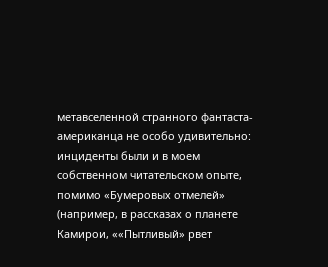метавселенной странного фантаста-американца не особо удивительно: инциденты были и в моем собственном читательском опыте, помимо «Бумеровых отмелей» (например, в рассказах о планете Камирои, ««Пытливый» рвет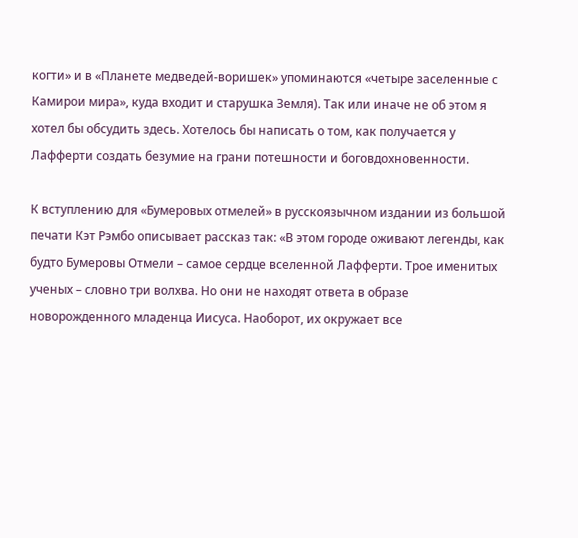когти» и в «Планете медведей-воришек» упоминаются «четыре заселенные с Камирои мира», куда входит и старушка Земля). Так или иначе не об этом я хотел бы обсудить здесь. Хотелось бы написать о том, как получается у Лафферти создать безумие на грани потешности и боговдохновенности.

К вступлению для «Бумеровых отмелей» в русскоязычном издании из большой печати Кэт Рэмбо описывает рассказ так: «В этом городе оживают легенды, как будто Бумеровы Отмели – самое сердце вселенной Лафферти. Трое именитых ученых – словно три волхва. Но они не находят ответа в образе новорожденного младенца Иисуса. Наоборот, их окружает все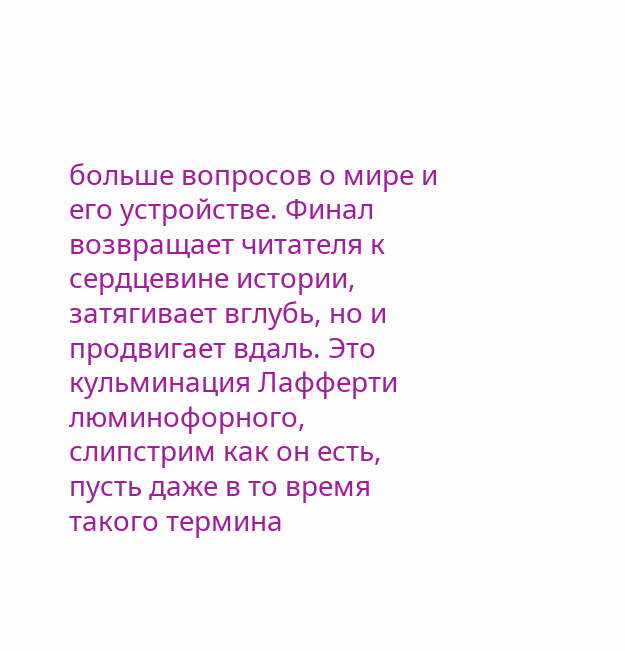больше вопросов о мире и его устройстве. Финал возвращает читателя к сердцевине истории, затягивает вглубь, но и продвигает вдаль. Это кульминация Лафферти люминофорного, слипстрим как он есть, пусть даже в то время такого термина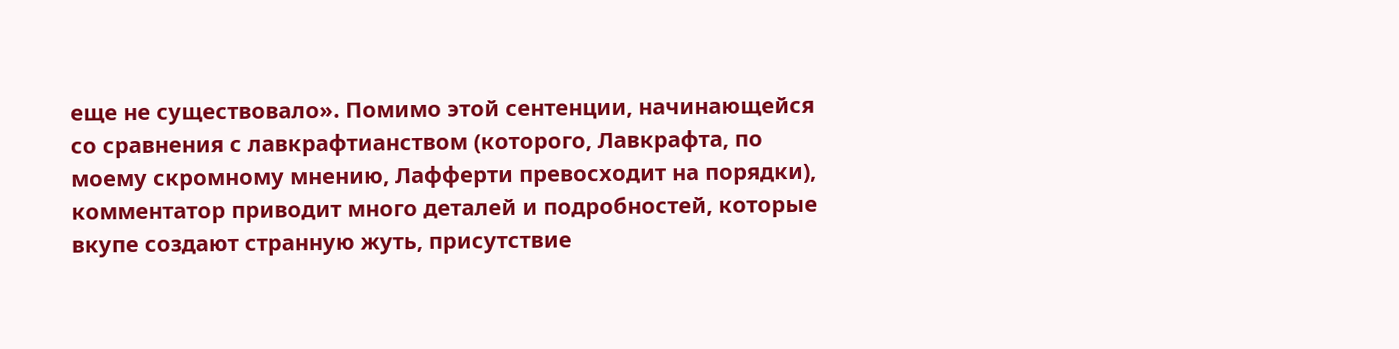еще не существовало». Помимо этой сентенции, начинающейся со сравнения с лавкрафтианством (которого, Лавкрафта, по моему скромному мнению, Лафферти превосходит на порядки), комментатор приводит много деталей и подробностей, которые вкупе создают странную жуть, присутствие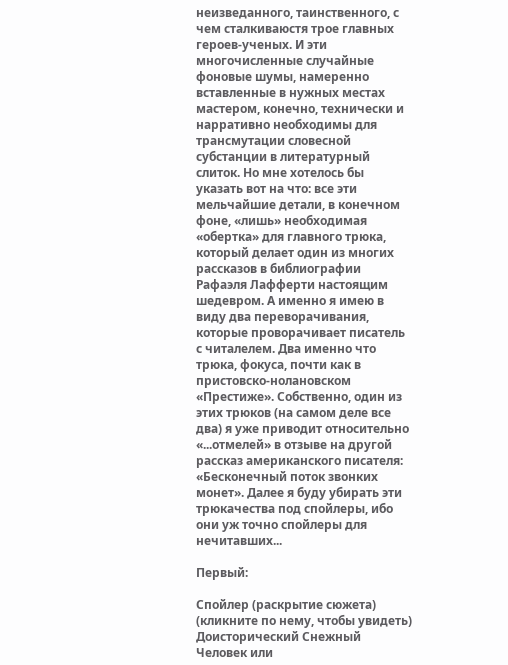неизведанного, таинственного, с чем сталкиваюстя трое главных героев-ученых. И эти многочисленные случайные фоновые шумы, намеренно вставленные в нужных местах мастером, конечно, технически и нарративно необходимы для трансмутации словесной субстанции в литературный слиток. Но мне хотелось бы указать вот на что: все эти мельчайшие детали, в конечном фоне, «лишь» необходимая «обертка» для главного трюка, который делает один из многих рассказов в библиографии Рафаэля Лафферти настоящим шедевром. А именно я имею в виду два переворачивания, которые проворачивает писатель с читалелем. Два именно что трюка, фокуса, почти как в пристовско-нолановском «Престиже». Собственно, один из этих трюков (на самом деле все два) я уже приводит относительно «...отмелей» в отзыве на другой рассказ американского писателя: «Бесконечный поток звонких монет». Далее я буду убирать эти трюкачества под спойлеры, ибо они уж точно спойлеры для нечитавших...

Первый:

Спойлер (раскрытие сюжета) (кликните по нему, чтобы увидеть)
Доисторический Снежный Человек или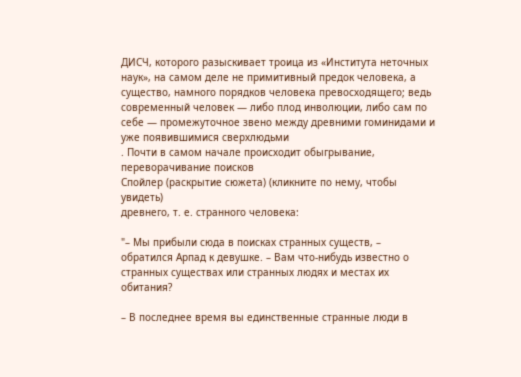ДИСЧ, которого разыскивает троица из «Института неточных наук», на самом деле не примитивный предок человека, а существо, намного порядков человека превосходящего; ведь современный человек — либо плод инволюции, либо сам по себе — промежуточное звено между древними гоминидами и уже появившимися сверхлюдьми
. Почти в самом начале происходит обыгрывание, переворачивание поисков
Спойлер (раскрытие сюжета) (кликните по нему, чтобы увидеть)
древнего, т. е. странного человека:

"– Мы прибыли сюда в поисках странных существ, – обратился Арпад к девушке. – Вам что-нибудь известно о странных существах или странных людях и местах их обитания?

– В последнее время вы единственные странные люди в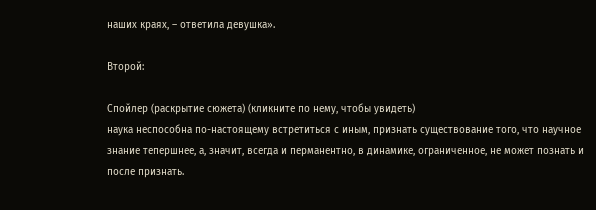наших краях, – ответила девушка».

Второй:

Спойлер (раскрытие сюжета) (кликните по нему, чтобы увидеть)
наука неспособна по-настоящему встретиться с иным, признать существование того, что научное знание тепершнее, а, значит, всегда и перманентно, в динамике, ограниченное, не может познать и после признать.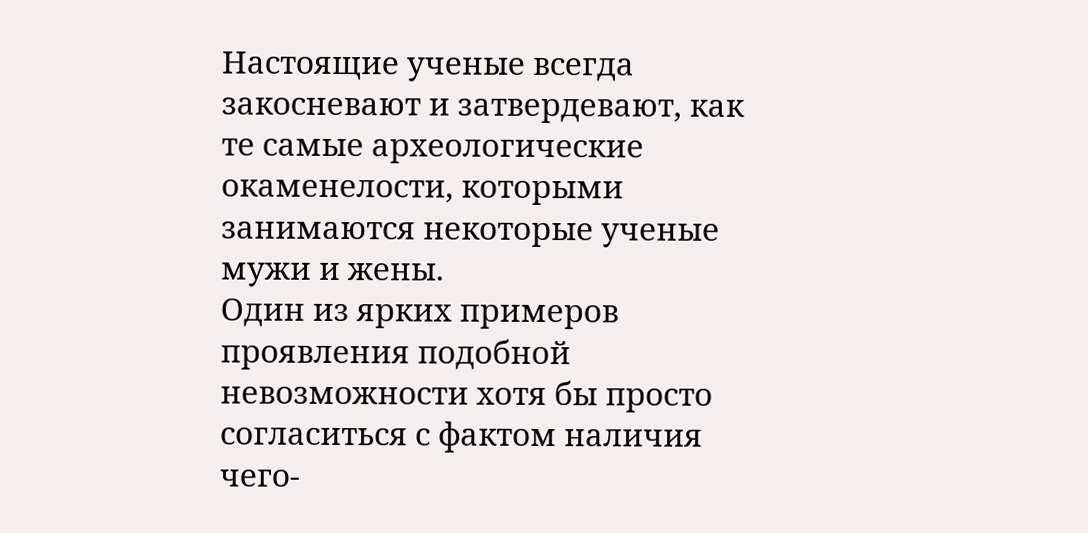Настоящие ученые всегда закосневают и затвердевают, как те самые археологические окаменелости, которыми занимаются некоторые ученые мужи и жены.
Один из ярких примеров проявления подобной невозможности хотя бы просто согласиться с фактом наличия чего-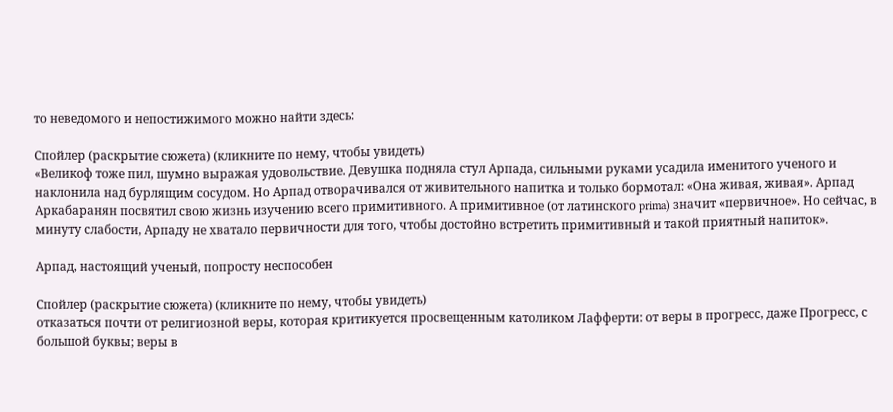то неведомого и непостижимого можно найти здесь:

Спойлер (раскрытие сюжета) (кликните по нему, чтобы увидеть)
«Великоф тоже пил, шумно выражая удовольствие. Девушка подняла стул Арпада, сильными руками усадила именитого ученого и наклонила над бурлящим сосудом. Но Арпад отворачивался от живительного напитка и только бормотал: «Она живая, живая». Арпад Аркабаранян посвятил свою жизнь изучению всего примитивного. А примитивное (от латинского prima) значит «первичное». Но сейчас, в минуту слабости, Арпаду не хватало первичности для того, чтобы достойно встретить примитивный и такой приятный напиток».

Арпад, настоящий ученый, попросту неспособен

Спойлер (раскрытие сюжета) (кликните по нему, чтобы увидеть)
отказаться почти от религиозной веры, которая критикуется просвещенным католиком Лафферти: от веры в прогресс, даже Прогресс, с большой буквы; веры в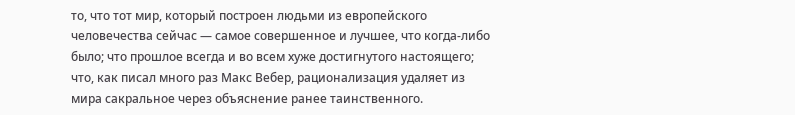то, что тот мир, который построен людьми из европейского человечества сейчас — самое совершенное и лучшее, что когда-либо было; что прошлое всегда и во всем хуже достигнутого настоящего; что, как писал много раз Макс Вебер, рационализация удаляет из мира сакральное через объяснение ранее таинственного.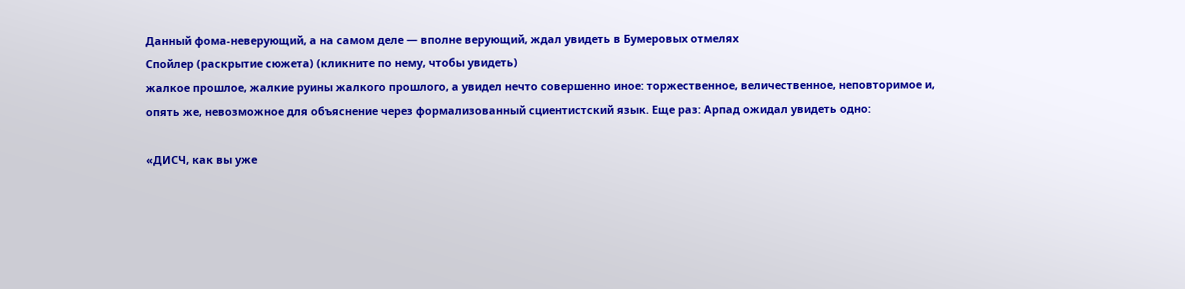Данный фома-неверующий, а на самом деле — вполне верующий, ждал увидеть в Бумеровых отмелях
Спойлер (раскрытие сюжета) (кликните по нему, чтобы увидеть)
жалкое прошлое, жалкие руины жалкого прошлого, а увидел нечто совершенно иное: торжественное, величественное, неповторимое и, опять же, невозможное для объяснение через формализованный сциентистский язык. Еще раз: Арпад ожидал увидеть одно:

«ДИСЧ, как вы уже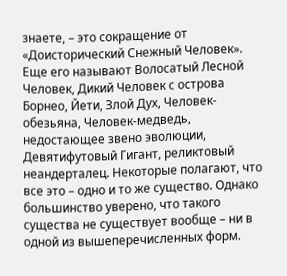знаете, – это сокращение от «Доисторический Снежный Человек». Еще его называют Волосатый Лесной Человек, Дикий Человек с острова Борнео, Йети, Злой Дух, Человек-обезьяна, Человек-медведь, недостающее звено эволюции, Девятифутовый Гигант, реликтовый неандерталец. Некоторые полагают, что все это – одно и то же существо. Однако большинство уверено, что такого существа не существует вообще – ни в одной из вышеперечисленных форм.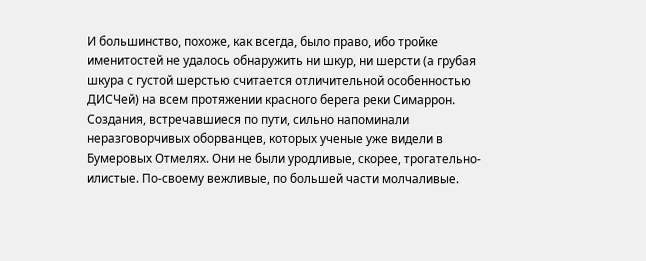И большинство, похоже, как всегда, было право, ибо тройке именитостей не удалось обнаружить ни шкур, ни шерсти (а грубая шкура с густой шерстью считается отличительной особенностью ДИСЧей) на всем протяжении красного берега реки Симаррон. Создания, встречавшиеся по пути, сильно напоминали неразговорчивых оборванцев, которых ученые уже видели в Бумеровых Отмелях. Они не были уродливые, скорее, трогательно-илистые. По-своему вежливые, по большей части молчаливые.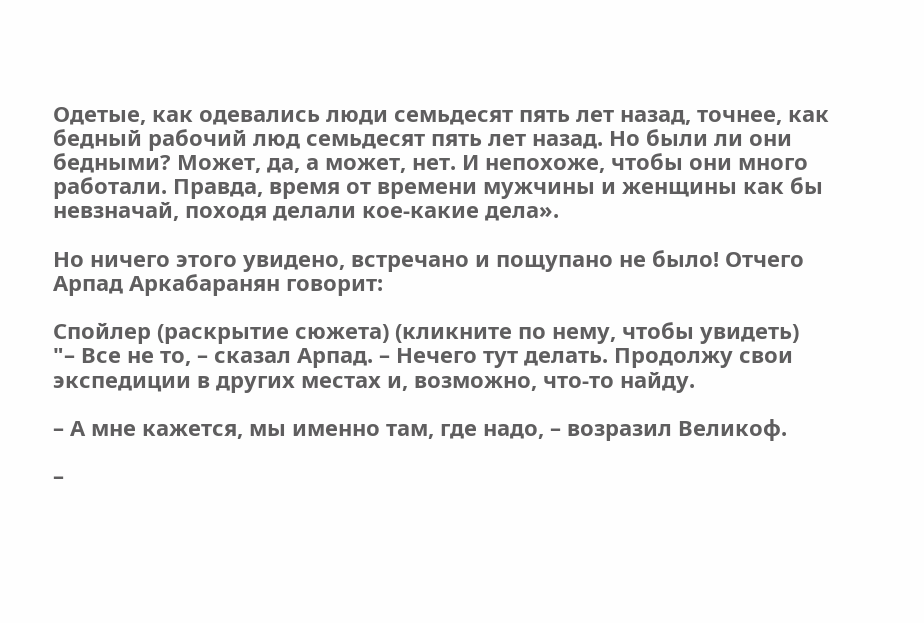Одетые, как одевались люди семьдесят пять лет назад, точнее, как бедный рабочий люд семьдесят пять лет назад. Но были ли они бедными? Может, да, а может, нет. И непохоже, чтобы они много работали. Правда, время от времени мужчины и женщины как бы невзначай, походя делали кое-какие дела».

Но ничего этого увидено, встречано и пощупано не было! Отчего Арпад Аркабаранян говорит:

Спойлер (раскрытие сюжета) (кликните по нему, чтобы увидеть)
"– Все не то, – сказал Арпад. – Нечего тут делать. Продолжу свои экспедиции в других местах и, возможно, что-то найду.

– А мне кажется, мы именно там, где надо, – возразил Великоф.

–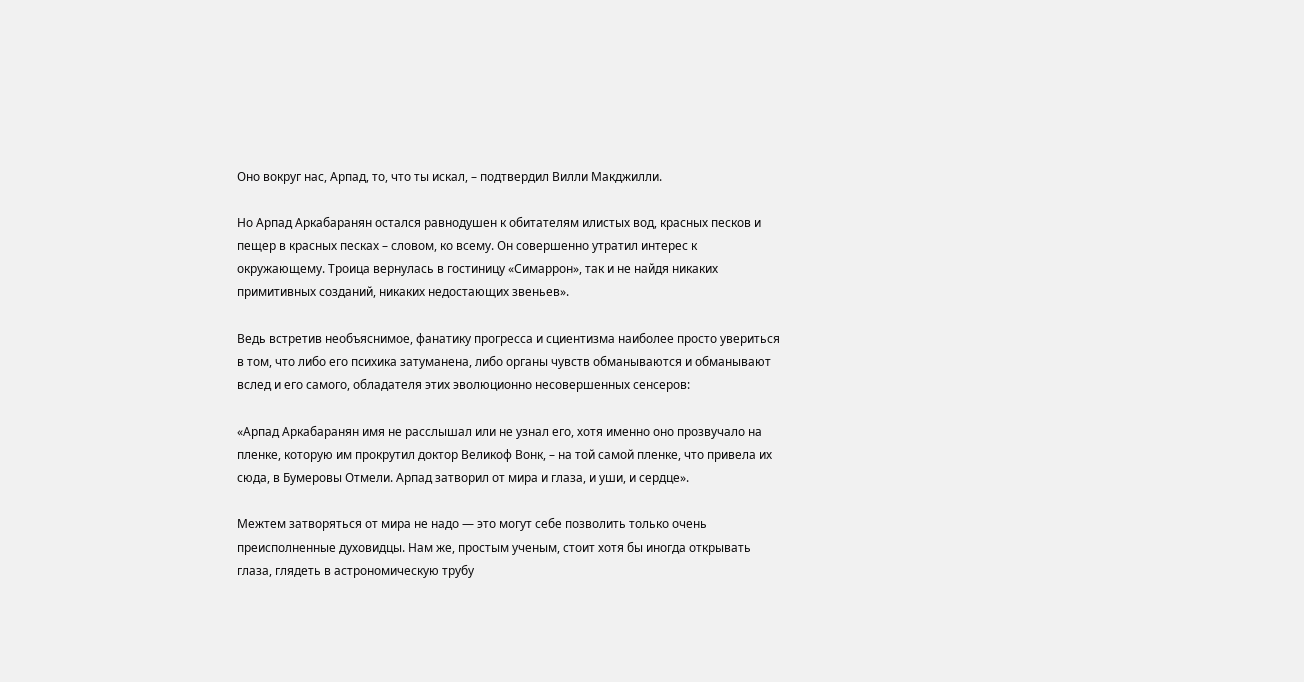Оно вокруг нас, Арпад, то, что ты искал, – подтвердил Вилли Макджилли.

Но Арпад Аркабаранян остался равнодушен к обитателям илистых вод, красных песков и пещер в красных песках – словом, ко всему. Он совершенно утратил интерес к окружающему. Троица вернулась в гостиницу «Симаррон», так и не найдя никаких примитивных созданий, никаких недостающих звеньев».

Ведь встретив необъяснимое, фанатику прогресса и сциентизма наиболее просто увериться в том, что либо его психика затуманена, либо органы чувств обманываются и обманывают вслед и его самого, обладателя этих эволюционно несовершенных сенсеров:

«Арпад Аркабаранян имя не расслышал или не узнал его, хотя именно оно прозвучало на пленке, которую им прокрутил доктор Великоф Вонк, – на той самой пленке, что привела их сюда, в Бумеровы Отмели. Арпад затворил от мира и глаза, и уши, и сердце».

Межтем затворяться от мира не надо — это могут себе позволить только очень преисполненные духовидцы. Нам же, простым ученым, стоит хотя бы иногда открывать глаза, глядеть в астрономическую трубу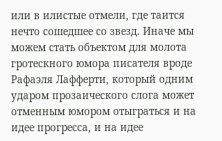или в илистые отмели, где таится нечто сошедшее со звезд. Иначе мы можем стать объектом для молота гротескного юмора писателя вроде Рафаэля Лафферти, который одним ударом прозаического слога может отменным юмором отыграться и на идее прогресса, и на идее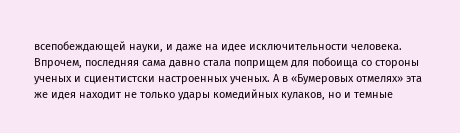всепобеждающей науки, и даже на идее исключительности человека. Впрочем, последняя сама давно стала поприщем для побоища со стороны ученых и сциентистски настроенных ученых. А в «Бумеровых отмелях» эта же идея находит не только удары комедийных кулаков, но и темные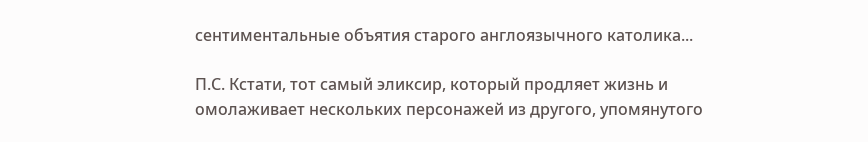сентиментальные объятия старого англоязычного католика...

П.С. Кстати, тот самый эликсир, который продляет жизнь и омолаживает нескольких персонажей из другого, упомянутого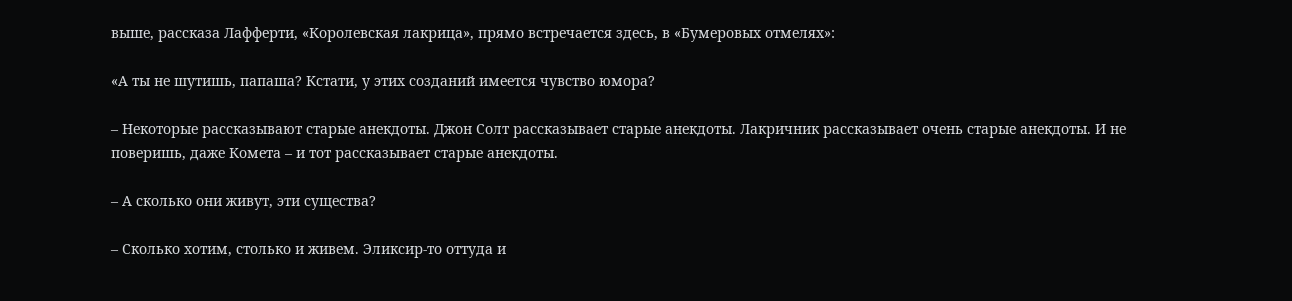выше, рассказа Лафферти, «Королевская лакрица», прямо встречается здесь, в «Бумеровых отмелях»:

«А ты не шутишь, папаша? Кстати, у этих созданий имеется чувство юмора?

– Некоторые рассказывают старые анекдоты. Джон Солт рассказывает старые анекдоты. Лакричник рассказывает очень старые анекдоты. И не поверишь, даже Комета – и тот рассказывает старые анекдоты.

– А сколько они живут, эти существа?

– Сколько хотим, столько и живем. Эликсир-то оттуда и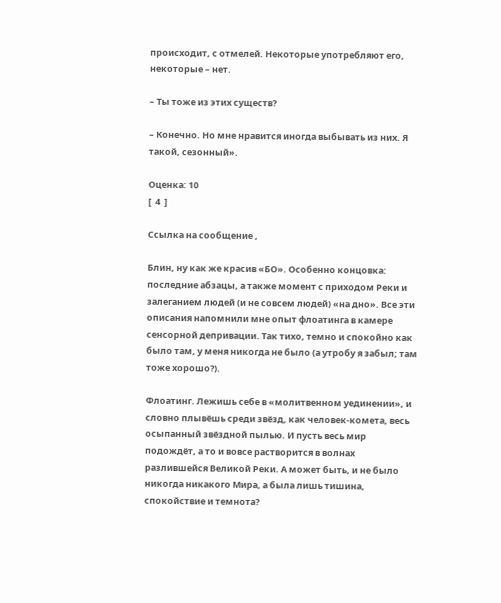происходит, с отмелей. Некоторые употребляют его, некоторые – нет.

– Ты тоже из этих существ?

– Конечно. Но мне нравится иногда выбывать из них. Я такой, сезонный».

Оценка: 10
[  4  ]

Ссылка на сообщение ,

Блин, ну как же красив «БО». Особенно концовка: последние абзацы, а также момент с приходом Реки и залеганием людей (и не совсем людей) «на дно». Все эти описания напомнили мне опыт флоатинга в камере сенсорной депривации. Так тихо, темно и спокойно как было там, у меня никогда не было (а утробу я забыл; там тоже хорошо?).

Флоатинг. Лежишь себе в «молитвенном уединении», и словно плывёшь среди звёзд, как человек-комета, весь осыпанный звёздной пылью. И пусть весь мир подождёт, а то и вовсе растворится в волнах разлившейся Великой Реки. А может быть, и не было никогда никакого Мира, а была лишь тишина, спокойствие и темнота?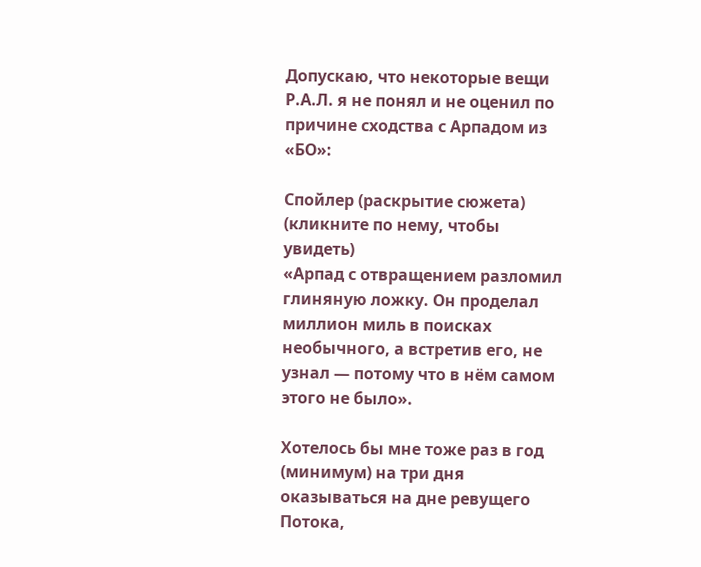Допускаю, что некоторые вещи Р.А.Л. я не понял и не оценил по причине сходства с Арпадом из «БО»:

Спойлер (раскрытие сюжета) (кликните по нему, чтобы увидеть)
«Арпад с отвращением разломил глиняную ложку. Он проделал миллион миль в поисках необычного, а встретив его, не узнал — потому что в нём самом этого не было».

Хотелось бы мне тоже раз в год (минимум) на три дня оказываться на дне ревущего Потока,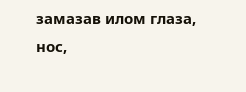замазав илом глаза, нос,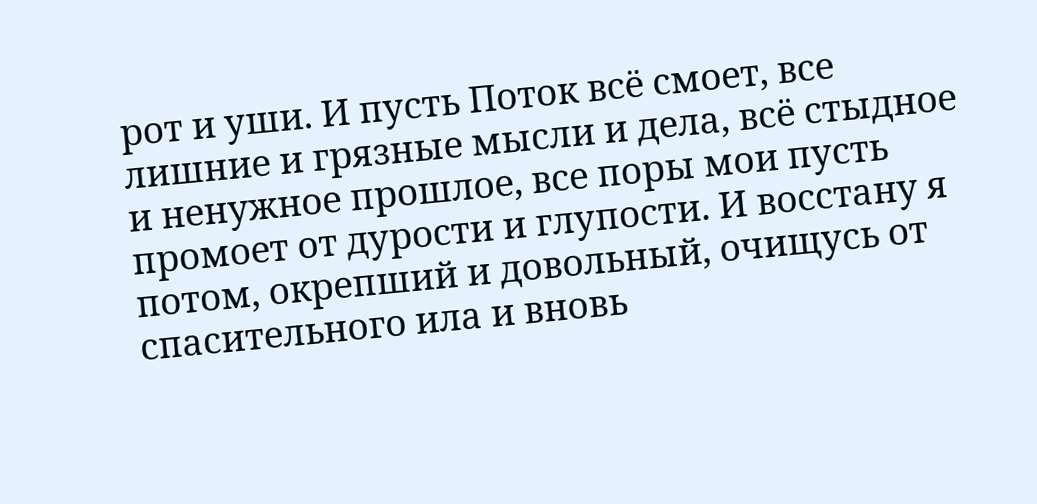рот и уши. И пусть Поток всё смоет, все лишние и грязные мысли и дела, всё стыдное и ненужное прошлое, все поры мои пусть промоет от дурости и глупости. И восстану я потом, окрепший и довольный, очищусь от спасительного ила и вновь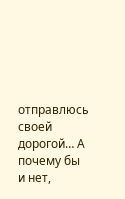отправлюсь своей дорогой… А почему бы и нет,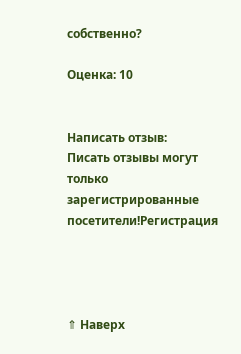собственно?

Оценка: 10


Написать отзыв:
Писать отзывы могут только зарегистрированные посетители!Регистрация




⇑ Наверх